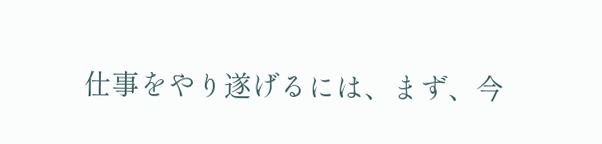仕事をやり遂げるには、まず、今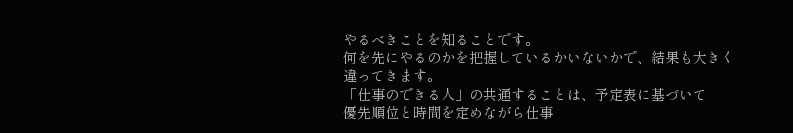やるべきことを知ることです。
何を先にやるのかを把握しているかいないかで、結果も大きく
違ってきます。
「仕事のできる人」の共通することは、予定表に基づいて
優先順位と時間を定めながら仕事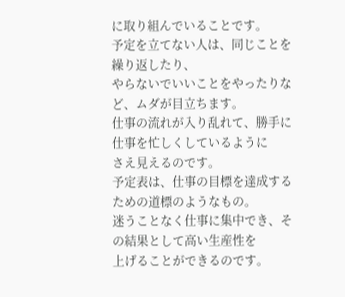に取り組んでいることです。
予定を立てない人は、同じことを繰り返したり、
やらないでいいことをやったりなど、ムダが目立ちます。
仕事の流れが入り乱れて、勝手に仕事を忙しくしているように
さえ見えるのです。
予定表は、仕事の目標を達成するための道標のようなもの。
迷うことなく仕事に集中でき、その結果として高い生産性を
上げることができるのです。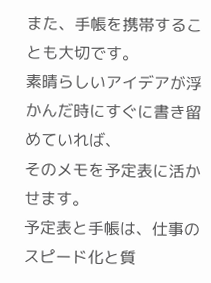また、手帳を携帯することも大切です。
素晴らしいアイデアが浮かんだ時にすぐに書き留めていれば、
そのメモを予定表に活かせます。
予定表と手帳は、仕事のスピード化と質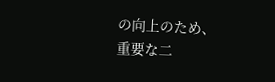の向上のため、
重要な二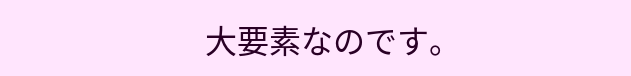大要素なのです。